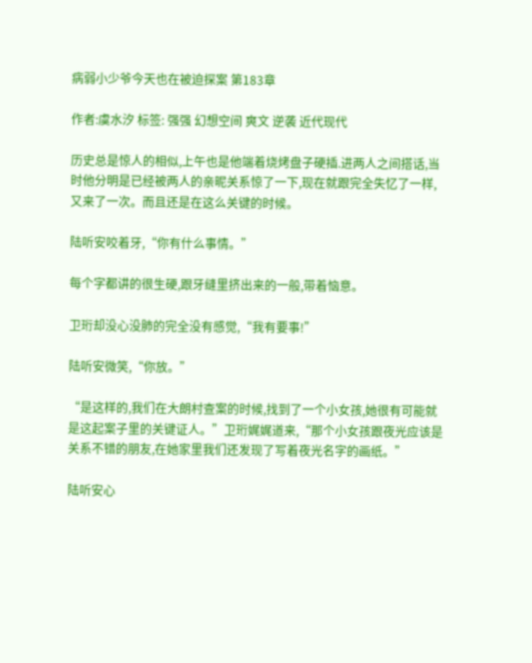病弱小少爷今天也在被迫探案 第183章

作者:虞水汐 标签: 强强 幻想空间 爽文 逆袭 近代现代

历史总是惊人的相似,上午也是他端着烧烤盘子硬插.进两人之间搭话,当时他分明是已经被两人的亲昵关系惊了一下,现在就跟完全失忆了一样,又来了一次。而且还是在这么关键的时候。

陆听安咬着牙,“你有什么事情。”

每个字都讲的很生硬,跟牙缝里挤出来的一般,带着恼意。

卫珩却没心没肺的完全没有感觉,“我有要事!”

陆听安微笑,“你放。”

“是这样的,我们在大朗村查案的时候,找到了一个小女孩,她很有可能就是这起案子里的关键证人。”卫珩娓娓道来,“那个小女孩跟夜光应该是关系不错的朋友,在她家里我们还发现了写着夜光名字的画纸。”

陆听安心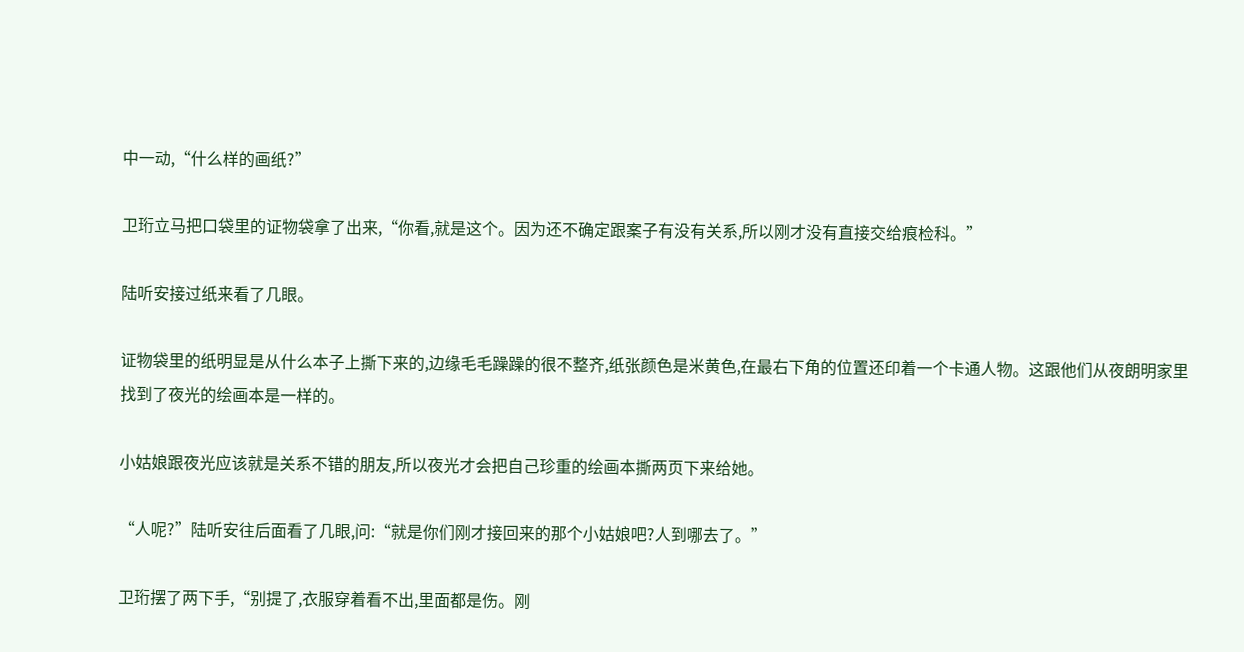中一动,“什么样的画纸?”

卫珩立马把口袋里的证物袋拿了出来,“你看,就是这个。因为还不确定跟案子有没有关系,所以刚才没有直接交给痕检科。”

陆听安接过纸来看了几眼。

证物袋里的纸明显是从什么本子上撕下来的,边缘毛毛躁躁的很不整齐,纸张颜色是米黄色,在最右下角的位置还印着一个卡通人物。这跟他们从夜朗明家里找到了夜光的绘画本是一样的。

小姑娘跟夜光应该就是关系不错的朋友,所以夜光才会把自己珍重的绘画本撕两页下来给她。

“人呢?”陆听安往后面看了几眼,问:“就是你们刚才接回来的那个小姑娘吧?人到哪去了。”

卫珩摆了两下手,“别提了,衣服穿着看不出,里面都是伤。刚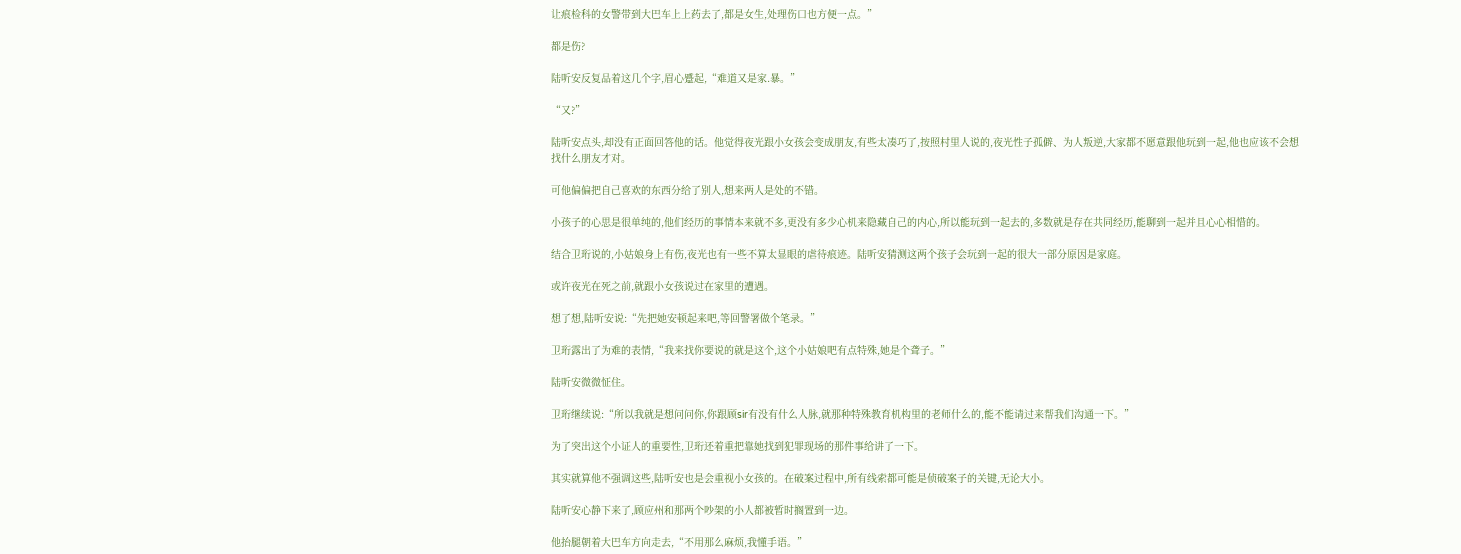让痕检科的女警带到大巴车上上药去了,都是女生,处理伤口也方便一点。”

都是伤?

陆听安反复品着这几个字,眉心蹙起,“难道又是家.暴。”

“又?”

陆听安点头,却没有正面回答他的话。他觉得夜光跟小女孩会变成朋友,有些太凑巧了,按照村里人说的,夜光性子孤僻、为人叛逆,大家都不愿意跟他玩到一起,他也应该不会想找什么朋友才对。

可他偏偏把自己喜欢的东西分给了别人,想来两人是处的不错。

小孩子的心思是很单纯的,他们经历的事情本来就不多,更没有多少心机来隐藏自己的内心,所以能玩到一起去的,多数就是存在共同经历,能聊到一起并且心心相惜的。

结合卫珩说的,小姑娘身上有伤,夜光也有一些不算太显眼的虐待痕迹。陆听安猜测这两个孩子会玩到一起的很大一部分原因是家庭。

或许夜光在死之前,就跟小女孩说过在家里的遭遇。

想了想,陆听安说:“先把她安顿起来吧,等回警署做个笔录。”

卫珩露出了为难的表情,“我来找你要说的就是这个,这个小姑娘吧有点特殊,她是个聋子。”

陆听安微微怔住。

卫珩继续说:“所以我就是想问问你,你跟顾sir有没有什么人脉,就那种特殊教育机构里的老师什么的,能不能请过来帮我们沟通一下。”

为了突出这个小证人的重要性,卫珩还着重把靠她找到犯罪现场的那件事给讲了一下。

其实就算他不强调这些,陆听安也是会重视小女孩的。在破案过程中,所有线索都可能是侦破案子的关键,无论大小。

陆听安心静下来了,顾应州和那两个吵架的小人都被暂时搁置到一边。

他抬腿朝着大巴车方向走去,“不用那么麻烦,我懂手语。”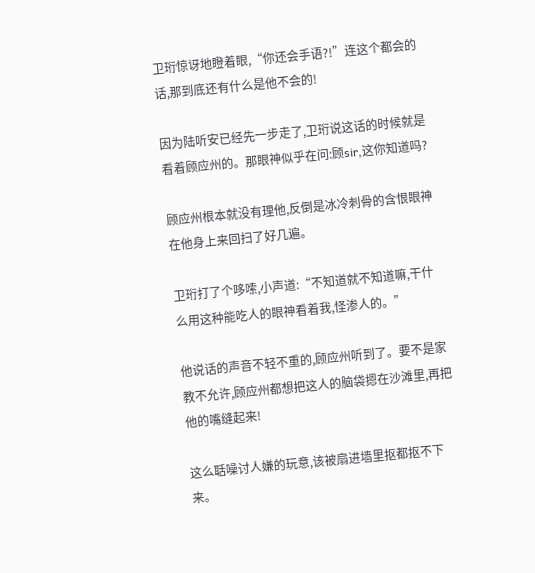卫珩惊讶地瞪着眼,“你还会手语?!”连这个都会的话,那到底还有什么是他不会的!

因为陆听安已经先一步走了,卫珩说这话的时候就是看着顾应州的。那眼神似乎在问:顾sir,这你知道吗?

顾应州根本就没有理他,反倒是冰冷刺骨的含恨眼神在他身上来回扫了好几遍。

卫珩打了个哆嗦,小声道:“不知道就不知道嘛,干什么用这种能吃人的眼神看着我,怪渗人的。”

他说话的声音不轻不重的,顾应州听到了。要不是家教不允许,顾应州都想把这人的脑袋摁在沙滩里,再把他的嘴缝起来!

这么聒噪讨人嫌的玩意,该被扇进墙里抠都抠不下来。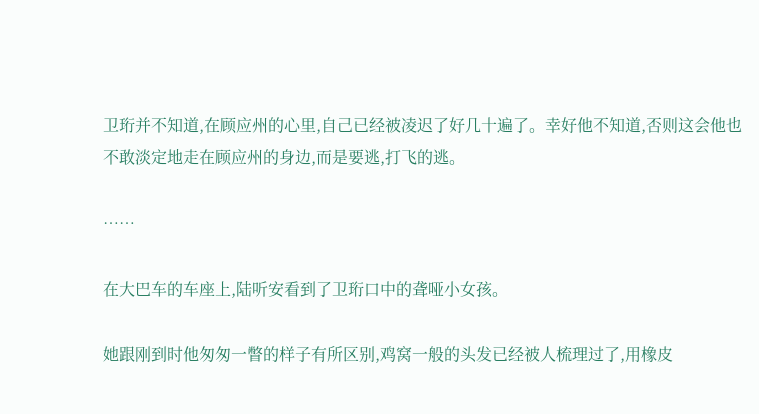卫珩并不知道,在顾应州的心里,自己已经被凌迟了好几十遍了。幸好他不知道,否则这会他也不敢淡定地走在顾应州的身边,而是要逃,打飞的逃。

……

在大巴车的车座上,陆听安看到了卫珩口中的聋哑小女孩。

她跟刚到时他匆匆一瞥的样子有所区别,鸡窝一般的头发已经被人梳理过了,用橡皮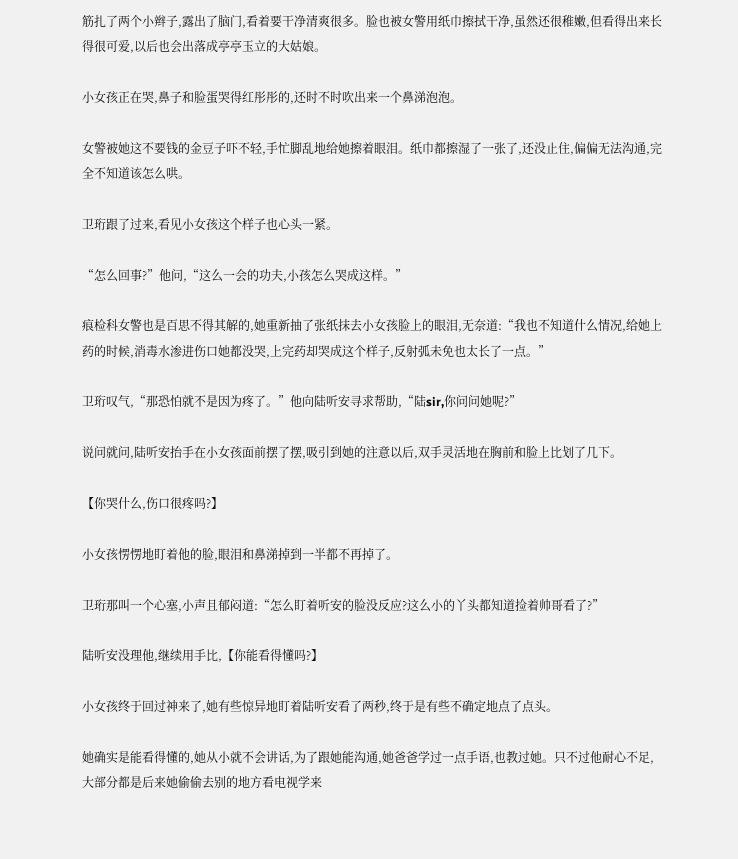筋扎了两个小辫子,露出了脑门,看着要干净清爽很多。脸也被女警用纸巾擦拭干净,虽然还很稚嫩,但看得出来长得很可爱,以后也会出落成亭亭玉立的大姑娘。

小女孩正在哭,鼻子和脸蛋哭得红彤彤的,还时不时吹出来一个鼻涕泡泡。

女警被她这不要钱的金豆子吓不轻,手忙脚乱地给她擦着眼泪。纸巾都擦湿了一张了,还没止住,偏偏无法沟通,完全不知道该怎么哄。

卫珩跟了过来,看见小女孩这个样子也心头一紧。

“怎么回事?”他问,“这么一会的功夫,小孩怎么哭成这样。”

痕检科女警也是百思不得其解的,她重新抽了张纸抹去小女孩脸上的眼泪,无奈道:“我也不知道什么情况,给她上药的时候,消毒水渗进伤口她都没哭,上完药却哭成这个样子,反射弧未免也太长了一点。”

卫珩叹气,“那恐怕就不是因为疼了。”他向陆听安寻求帮助,“陆sir,你问问她呢?”

说问就问,陆听安抬手在小女孩面前摆了摆,吸引到她的注意以后,双手灵活地在胸前和脸上比划了几下。

【你哭什么,伤口很疼吗?】

小女孩愣愣地盯着他的脸,眼泪和鼻涕掉到一半都不再掉了。

卫珩那叫一个心塞,小声且郁闷道:“怎么盯着听安的脸没反应?这么小的丫头都知道捡着帅哥看了?”

陆听安没理他,继续用手比,【你能看得懂吗?】

小女孩终于回过神来了,她有些惊异地盯着陆听安看了两秒,终于是有些不确定地点了点头。

她确实是能看得懂的,她从小就不会讲话,为了跟她能沟通,她爸爸学过一点手语,也教过她。只不过他耐心不足,大部分都是后来她偷偷去别的地方看电视学来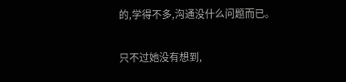的,学得不多,沟通没什么问题而已。

只不过她没有想到,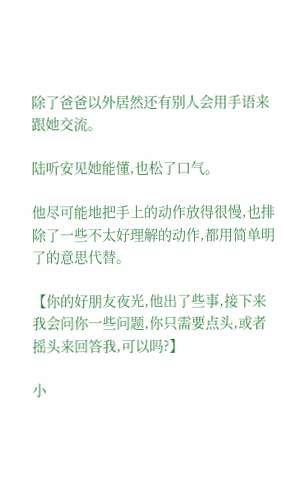除了爸爸以外居然还有别人会用手语来跟她交流。

陆听安见她能懂,也松了口气。

他尽可能地把手上的动作放得很慢,也排除了一些不太好理解的动作,都用简单明了的意思代替。

【你的好朋友夜光,他出了些事,接下来我会问你一些问题,你只需要点头,或者摇头来回答我,可以吗?】

小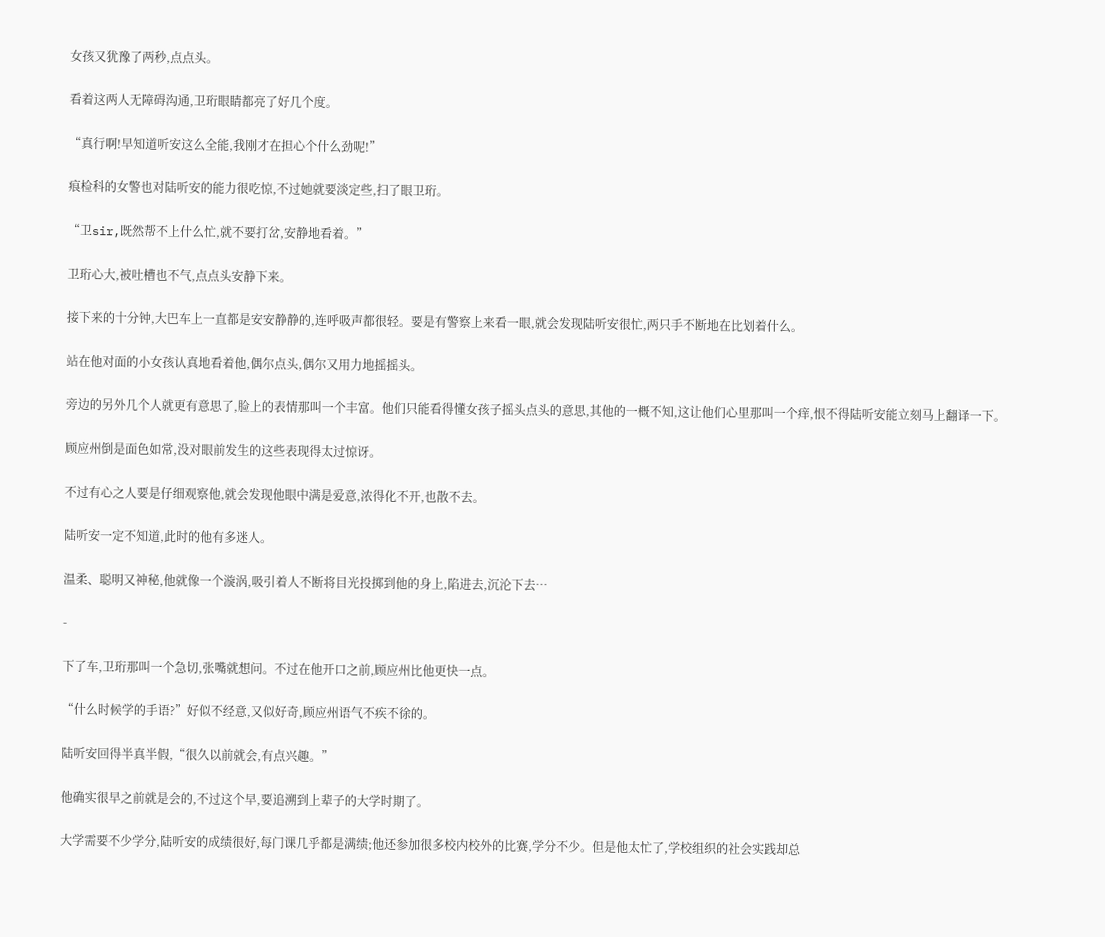女孩又犹豫了两秒,点点头。

看着这两人无障碍沟通,卫珩眼睛都亮了好几个度。

“真行啊!早知道听安这么全能,我刚才在担心个什么劲呢!”

痕检科的女警也对陆听安的能力很吃惊,不过她就要淡定些,扫了眼卫珩。

“卫sir,既然帮不上什么忙,就不要打岔,安静地看着。”

卫珩心大,被吐槽也不气,点点头安静下来。

接下来的十分钟,大巴车上一直都是安安静静的,连呼吸声都很轻。要是有警察上来看一眼,就会发现陆听安很忙,两只手不断地在比划着什么。

站在他对面的小女孩认真地看着他,偶尔点头,偶尔又用力地摇摇头。

旁边的另外几个人就更有意思了,脸上的表情那叫一个丰富。他们只能看得懂女孩子摇头点头的意思,其他的一概不知,这让他们心里那叫一个痒,恨不得陆听安能立刻马上翻译一下。

顾应州倒是面色如常,没对眼前发生的这些表现得太过惊讶。

不过有心之人要是仔细观察他,就会发现他眼中满是爱意,浓得化不开,也散不去。

陆听安一定不知道,此时的他有多迷人。

温柔、聪明又神秘,他就像一个漩涡,吸引着人不断将目光投掷到他的身上,陷进去,沉沦下去…

-

下了车,卫珩那叫一个急切,张嘴就想问。不过在他开口之前,顾应州比他更快一点。

“什么时候学的手语?”好似不经意,又似好奇,顾应州语气不疾不徐的。

陆听安回得半真半假,“很久以前就会,有点兴趣。”

他确实很早之前就是会的,不过这个早,要追溯到上辈子的大学时期了。

大学需要不少学分,陆听安的成绩很好,每门课几乎都是满绩;他还参加很多校内校外的比赛,学分不少。但是他太忙了,学校组织的社会实践却总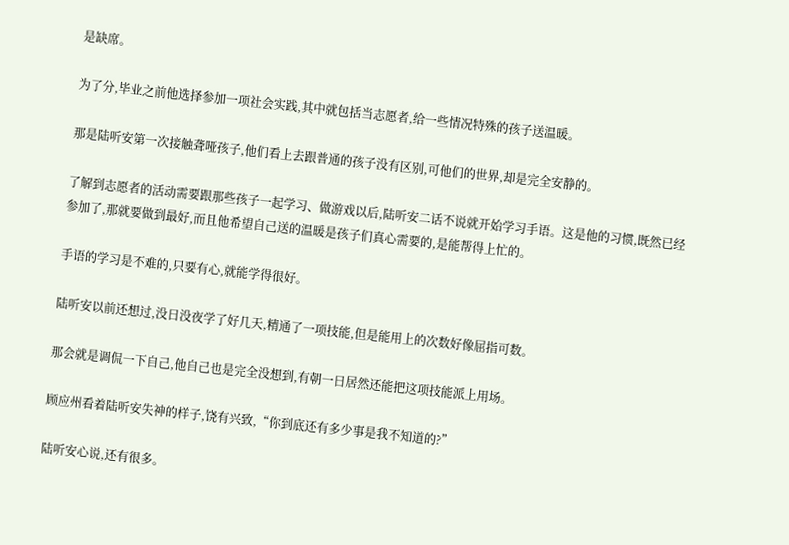是缺席。

为了分,毕业之前他选择参加一项社会实践,其中就包括当志愿者,给一些情况特殊的孩子送温暖。

那是陆听安第一次接触聋哑孩子,他们看上去跟普通的孩子没有区别,可他们的世界,却是完全安静的。

了解到志愿者的活动需要跟那些孩子一起学习、做游戏以后,陆听安二话不说就开始学习手语。这是他的习惯,既然已经参加了,那就要做到最好,而且他希望自己送的温暖是孩子们真心需要的,是能帮得上忙的。

手语的学习是不难的,只要有心,就能学得很好。

陆听安以前还想过,没日没夜学了好几天,精通了一项技能,但是能用上的次数好像屈指可数。

那会就是调侃一下自己,他自己也是完全没想到,有朝一日居然还能把这项技能派上用场。

顾应州看着陆听安失神的样子,饶有兴致,“你到底还有多少事是我不知道的?”

陆听安心说,还有很多。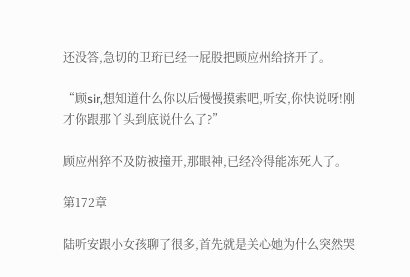还没答,急切的卫珩已经一屁股把顾应州给挤开了。

“顾sir,想知道什么你以后慢慢摸索吧,听安,你快说呀!刚才你跟那丫头到底说什么了?”

顾应州猝不及防被撞开,那眼神,已经冷得能冻死人了。

第172章

陆听安跟小女孩聊了很多,首先就是关心她为什么突然哭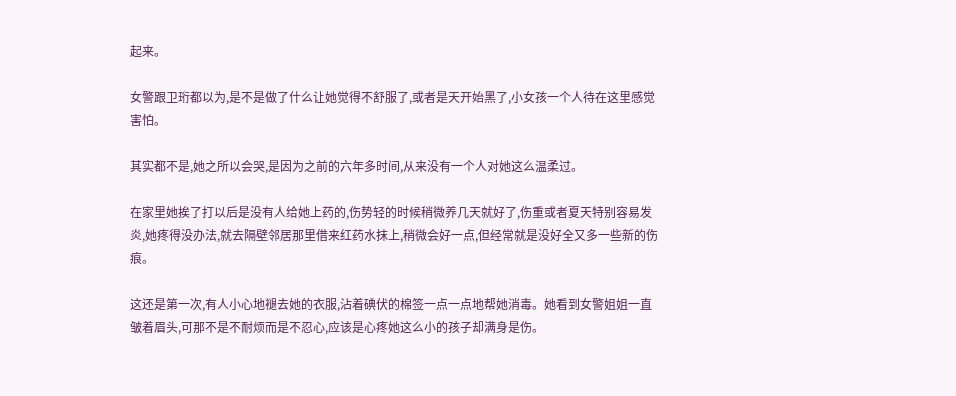起来。

女警跟卫珩都以为,是不是做了什么让她觉得不舒服了,或者是天开始黑了,小女孩一个人待在这里感觉害怕。

其实都不是,她之所以会哭,是因为之前的六年多时间,从来没有一个人对她这么温柔过。

在家里她挨了打以后是没有人给她上药的,伤势轻的时候稍微养几天就好了,伤重或者夏天特别容易发炎,她疼得没办法,就去隔壁邻居那里借来红药水抹上,稍微会好一点,但经常就是没好全又多一些新的伤痕。

这还是第一次,有人小心地褪去她的衣服,沾着碘伏的棉签一点一点地帮她消毒。她看到女警姐姐一直皱着眉头,可那不是不耐烦而是不忍心,应该是心疼她这么小的孩子却满身是伤。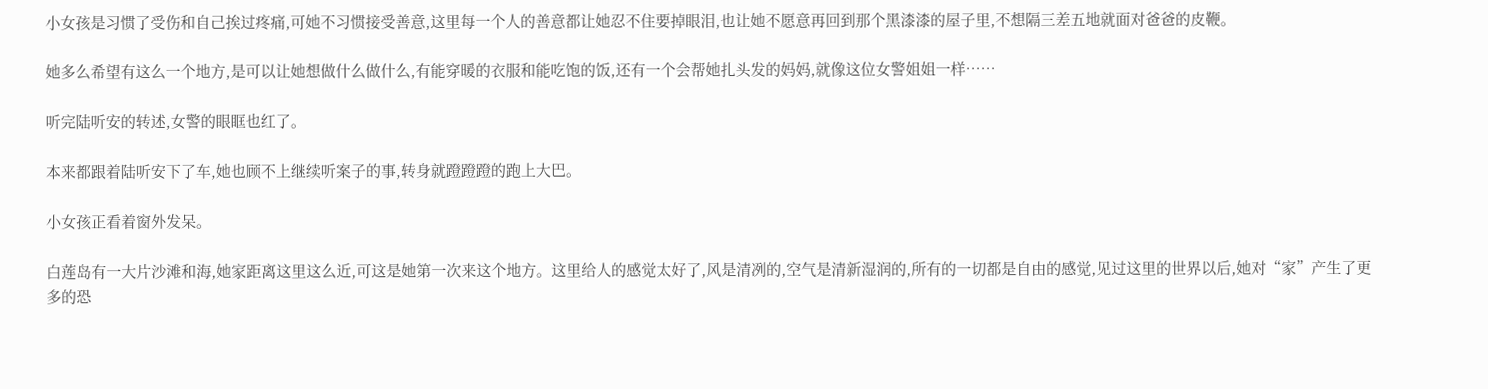小女孩是习惯了受伤和自己挨过疼痛,可她不习惯接受善意,这里每一个人的善意都让她忍不住要掉眼泪,也让她不愿意再回到那个黑漆漆的屋子里,不想隔三差五地就面对爸爸的皮鞭。

她多么希望有这么一个地方,是可以让她想做什么做什么,有能穿暖的衣服和能吃饱的饭,还有一个会帮她扎头发的妈妈,就像这位女警姐姐一样……

听完陆听安的转述,女警的眼眶也红了。

本来都跟着陆听安下了车,她也顾不上继续听案子的事,转身就蹬蹬蹬的跑上大巴。

小女孩正看着窗外发呆。

白莲岛有一大片沙滩和海,她家距离这里这么近,可这是她第一次来这个地方。这里给人的感觉太好了,风是清冽的,空气是清新湿润的,所有的一切都是自由的感觉,见过这里的世界以后,她对“家”产生了更多的恐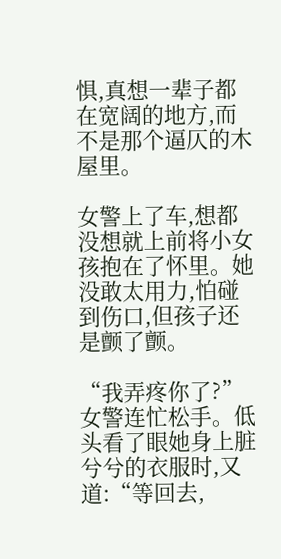惧,真想一辈子都在宽阔的地方,而不是那个逼仄的木屋里。

女警上了车,想都没想就上前将小女孩抱在了怀里。她没敢太用力,怕碰到伤口,但孩子还是颤了颤。

“我弄疼你了?”女警连忙松手。低头看了眼她身上脏兮兮的衣服时,又道:“等回去,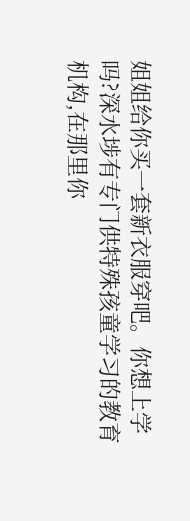姐姐给你买一套新衣服穿吧。你想上学吗?深水埗有专门供特殊孩童学习的教育机构,在那里你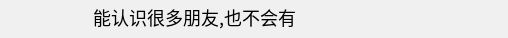能认识很多朋友,也不会有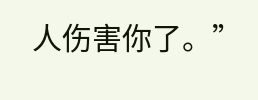人伤害你了。”